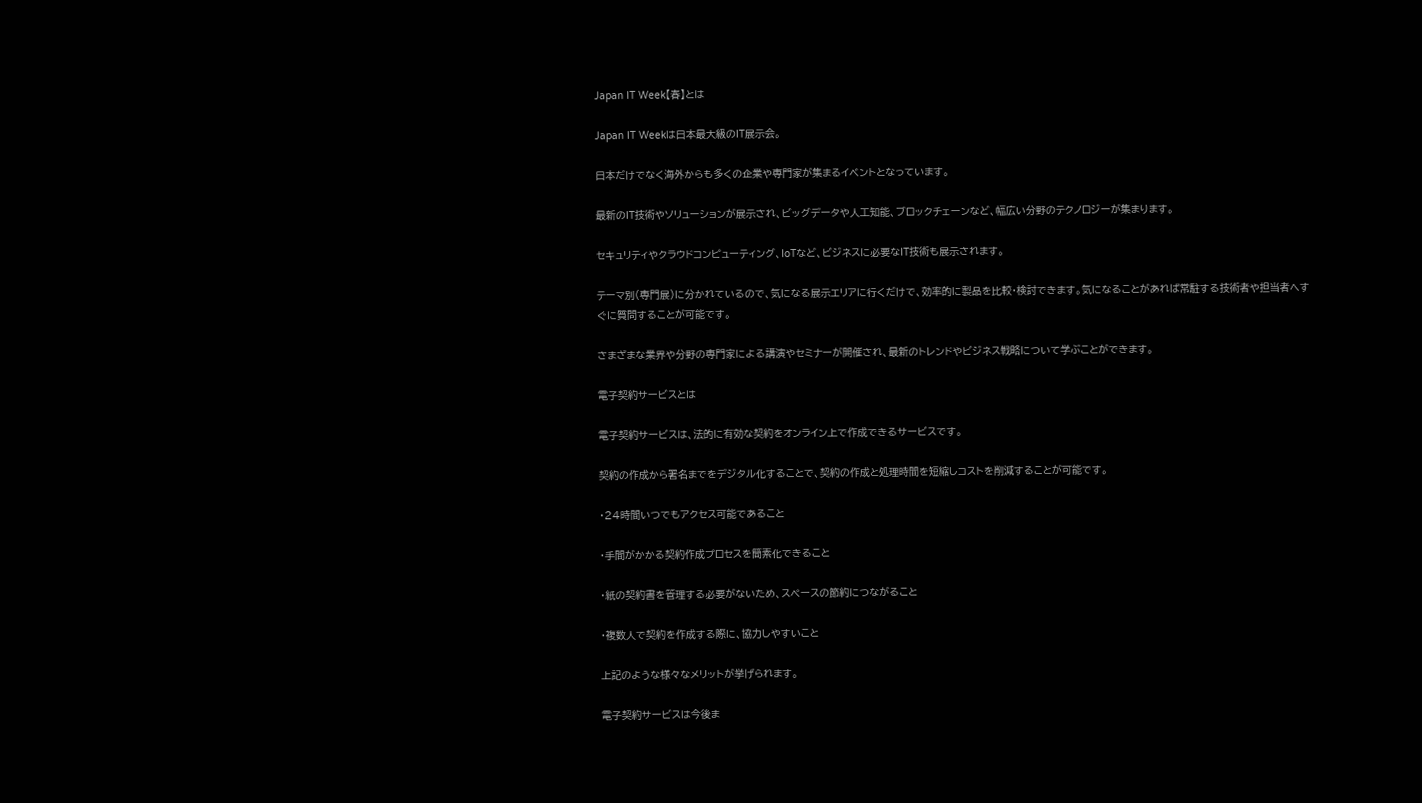Japan IT Week【春】とは

Japan IT Weekは日本最大級のIT展示会。

日本だけでなく海外からも多くの企業や専門家が集まるイベントとなっています。

最新のIT技術やソリューションが展示され、ビッグデータや人工知能、ブロックチェーンなど、幅広い分野のテクノロジーが集まります。

セキュリティやクラウドコンピューティング、IoTなど、ビジネスに必要なIT技術も展示されます。

テーマ別(専門展)に分かれているので、気になる展示エリアに行くだけで、効率的に製品を比較・検討できます。気になることがあれば常駐する技術者や担当者へすぐに質問することが可能です。

さまざまな業界や分野の専門家による講演やセミナーが開催され、最新のトレンドやビジネス戦略について学ぶことができます。

電子契約サービスとは

電子契約サービスは、法的に有効な契約をオンライン上で作成できるサービスです。

契約の作成から署名までをデジタル化することで、契約の作成と処理時間を短縮しコストを削減することが可能です。

・24時間いつでもアクセス可能であること

・手間がかかる契約作成プロセスを簡素化できること

・紙の契約書を管理する必要がないため、スペースの節約につながること

・複数人で契約を作成する際に、協力しやすいこと

上記のような様々なメリットが挙げられます。

電子契約サービスは今後ま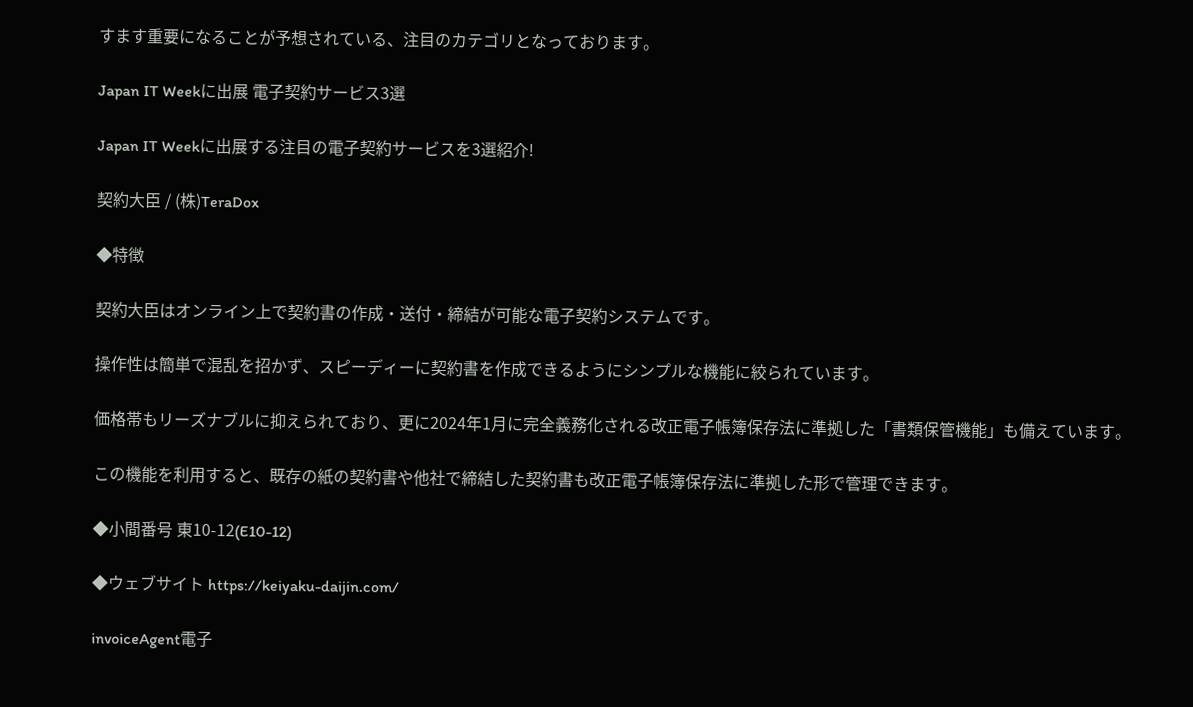すます重要になることが予想されている、注目のカテゴリとなっております。

Japan IT Weekに出展 電子契約サービス3選

Japan IT Weekに出展する注目の電子契約サービスを3選紹介!

契約大臣 / (株)TeraDox

◆特徴

契約大臣はオンライン上で契約書の作成・送付・締結が可能な電子契約システムです。

操作性は簡単で混乱を招かず、スピーディーに契約書を作成できるようにシンプルな機能に絞られています。

価格帯もリーズナブルに抑えられており、更に2024年1月に完全義務化される改正電子帳簿保存法に準拠した「書類保管機能」も備えています。

この機能を利用すると、既存の紙の契約書や他社で締結した契約書も改正電子帳簿保存法に準拠した形で管理できます。

◆小間番号 東10-12(E10-12)

◆ウェブサイト https://keiyaku-daijin.com/

invoiceAgent電子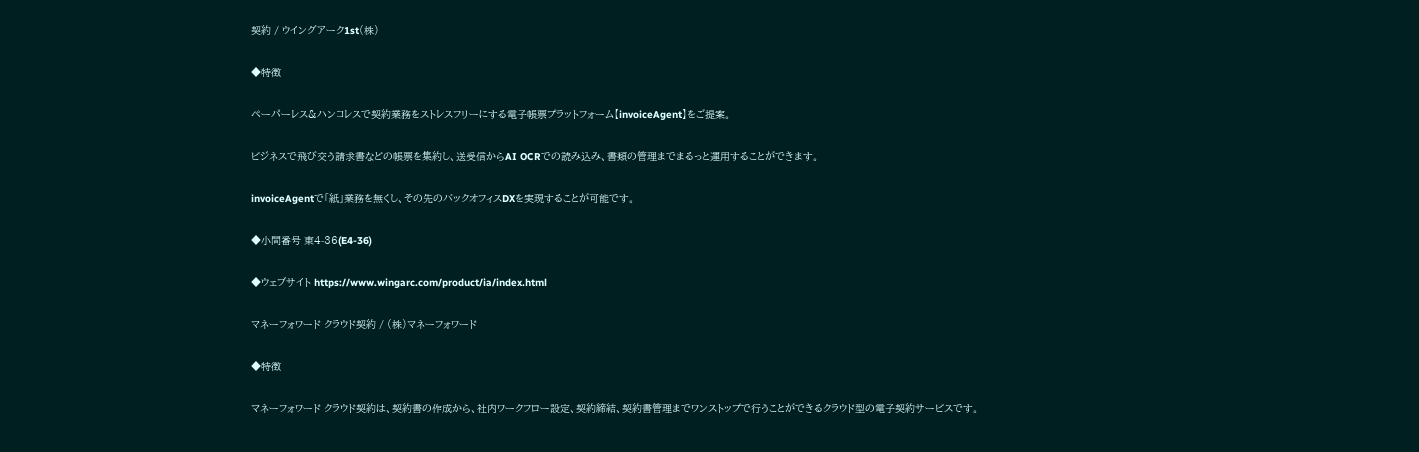契約 / ウイングアーク1st(株)

◆特徴

ペーパーレス&ハンコレスで契約業務をストレスフリーにする電子帳票プラットフォーム【invoiceAgent】をご提案。

ビジネスで飛び交う請求書などの帳票を集約し、送受信からAI OCRでの読み込み、書類の管理までまるっと運用することができます。

invoiceAgentで「紙」業務を無くし、その先のバックオフィスDXを実現することが可能です。

◆小間番号 東4-36(E4-36)

◆ウェブサイト https://www.wingarc.com/product/ia/index.html

マネーフォワード クラウド契約 / (株)マネーフォワード

◆特徴

マネーフォワード クラウド契約は、契約書の作成から、社内ワークフロー設定、契約締結、契約書管理までワンストップで行うことができるクラウド型の電子契約サービスです。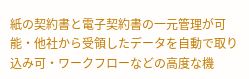紙の契約書と電子契約書の一元管理が可能・他社から受領したデータを自動で取り込み可・ワークフローなどの高度な機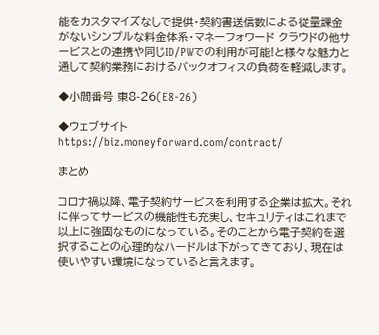能をカスタマイズなしで提供・契約書送信数による従量課金がないシンプルな料金体系・マネーフォワード クラウドの他サービスとの連携や同じID/PWでの利用が可能!と様々な魅力と通して契約業務におけるバックオフィスの負荷を軽減します。

◆小間番号 東8-26(E8-26)

◆ウェブサイト https://biz.moneyforward.com/contract/

まとめ

コロナ禍以降、電子契約サービスを利用する企業は拡大。それに伴ってサービスの機能性も充実し、セキュリティはこれまで以上に強固なものになっている。そのことから電子契約を選択することの心理的なハードルは下がってきており、現在は使いやすい環境になっていると言えます。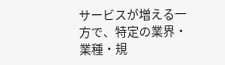サービスが増える一方で、特定の業界・業種・規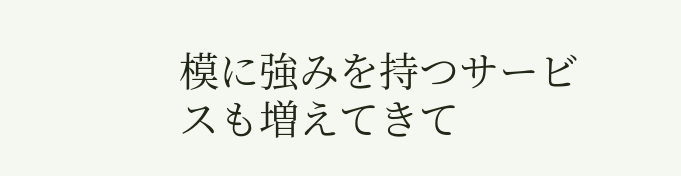模に強みを持つサービスも増えてきて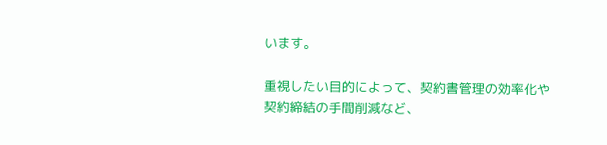います。

重視したい目的によって、契約書管理の効率化や契約締結の手間削減など、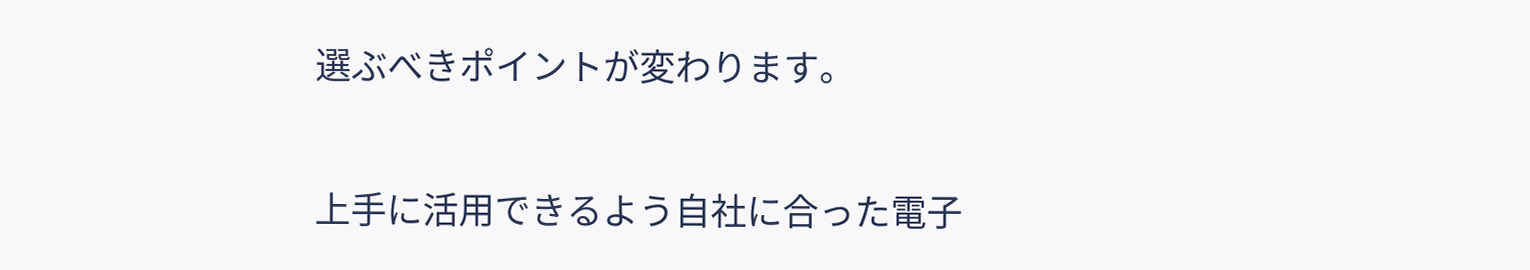選ぶべきポイントが変わります。

上手に活用できるよう自社に合った電子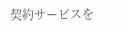契約サービスを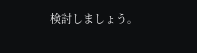検討しましょう。